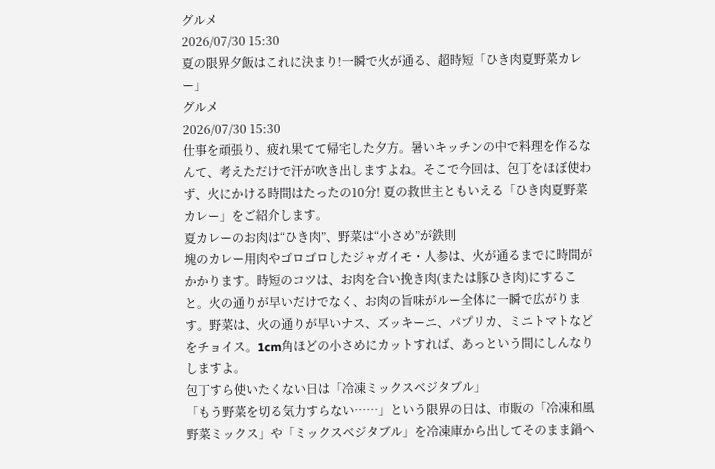グルメ
2026/07/30 15:30
夏の限界夕飯はこれに決まり!一瞬で火が通る、超時短「ひき肉夏野菜カレー」
グルメ
2026/07/30 15:30
仕事を頑張り、疲れ果てて帰宅した夕方。暑いキッチンの中で料理を作るなんて、考えただけで汗が吹き出しますよね。そこで今回は、包丁をほぼ使わず、火にかける時間はたったの10分! 夏の救世主ともいえる「ひき肉夏野菜カレー」をご紹介します。
夏カレーのお肉は“ひき肉”、野菜は“小さめ”が鉄則
塊のカレー用肉やゴロゴロしたジャガイモ・人参は、火が通るまでに時間がかかります。時短のコツは、お肉を合い挽き肉(または豚ひき肉)にすること。火の通りが早いだけでなく、お肉の旨味がルー全体に一瞬で広がります。野菜は、火の通りが早いナス、ズッキーニ、パプリカ、ミニトマトなどをチョイス。1cm角ほどの小さめにカットすれば、あっという間にしんなりしますよ。
包丁すら使いたくない日は「冷凍ミックスベジタブル」
「もう野菜を切る気力すらない……」という限界の日は、市販の「冷凍和風野菜ミックス」や「ミックスベジタブル」を冷凍庫から出してそのまま鍋へ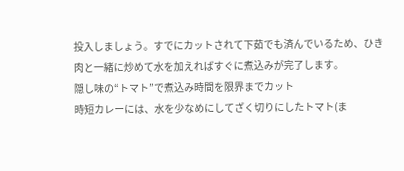投入しましょう。すでにカットされて下茹でも済んでいるため、ひき肉と一緒に炒めて水を加えればすぐに煮込みが完了します。
隠し味の“トマト”で煮込み時間を限界までカット
時短カレーには、水を少なめにしてざく切りにしたトマト(ま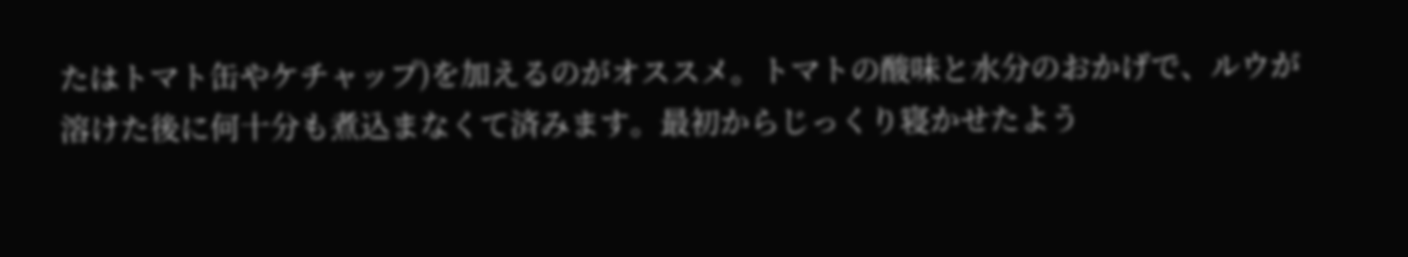たはトマト缶やケチャップ)を加えるのがオススメ。トマトの酸味と水分のおかげで、ルウが溶けた後に何十分も煮込まなくて済みます。最初からじっくり寝かせたよう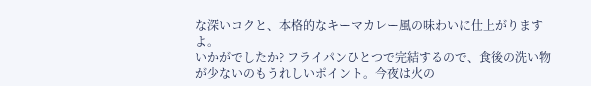な深いコクと、本格的なキーマカレー風の味わいに仕上がりますよ。
いかがでしたか? フライパンひとつで完結するので、食後の洗い物が少ないのもうれしいポイント。今夜は火の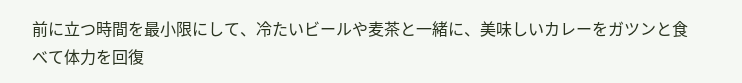前に立つ時間を最小限にして、冷たいビールや麦茶と一緒に、美味しいカレーをガツンと食べて体力を回復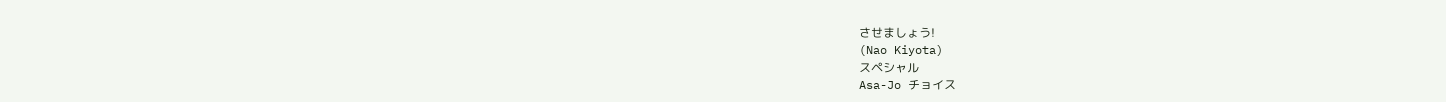させましょう!
(Nao Kiyota)
スペシャル
Asa-Jo チョイス